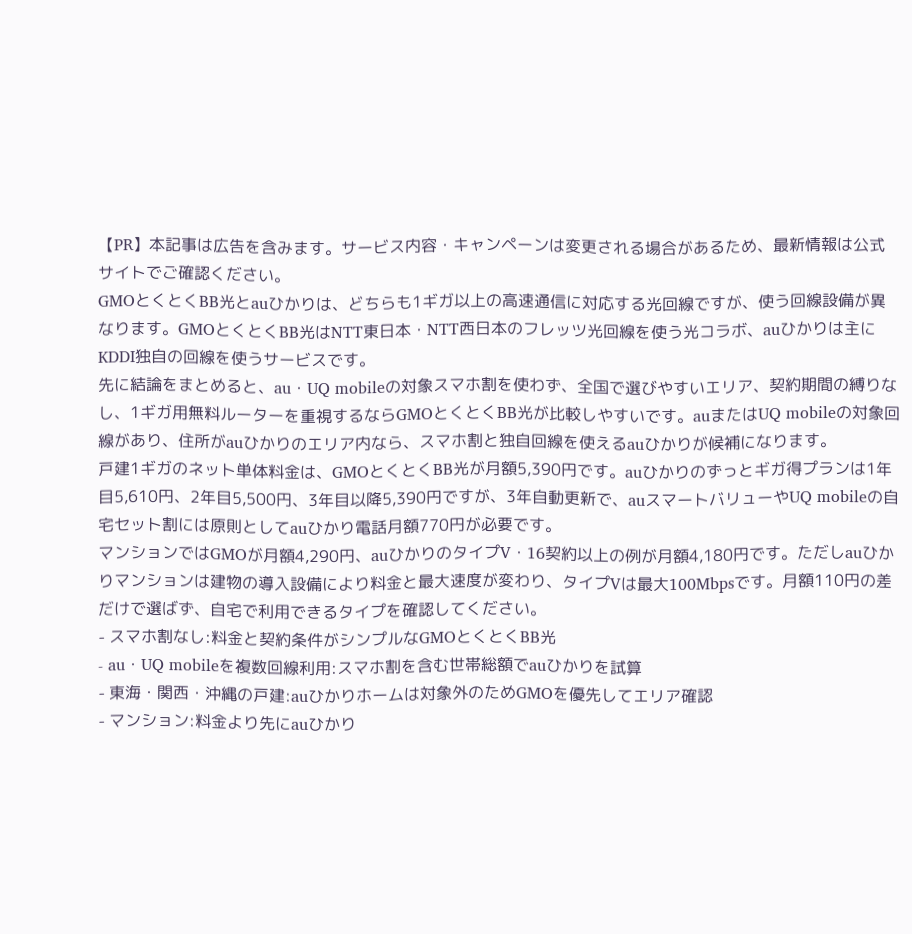【PR】本記事は広告を含みます。サービス内容・キャンペーンは変更される場合があるため、最新情報は公式サイトでご確認ください。
GMOとくとくBB光とauひかりは、どちらも1ギガ以上の高速通信に対応する光回線ですが、使う回線設備が異なります。GMOとくとくBB光はNTT東日本・NTT西日本のフレッツ光回線を使う光コラボ、auひかりは主にKDDI独自の回線を使うサービスです。
先に結論をまとめると、au・UQ mobileの対象スマホ割を使わず、全国で選びやすいエリア、契約期間の縛りなし、1ギガ用無料ルーターを重視するならGMOとくとくBB光が比較しやすいです。auまたはUQ mobileの対象回線があり、住所がauひかりのエリア内なら、スマホ割と独自回線を使えるauひかりが候補になります。
戸建1ギガのネット単体料金は、GMOとくとくBB光が月額5,390円です。auひかりのずっとギガ得プランは1年目5,610円、2年目5,500円、3年目以降5,390円ですが、3年自動更新で、auスマートバリューやUQ mobileの自宅セット割には原則としてauひかり電話月額770円が必要です。
マンションではGMOが月額4,290円、auひかりのタイプV・16契約以上の例が月額4,180円です。ただしauひかりマンションは建物の導入設備により料金と最大速度が変わり、タイプVは最大100Mbpsです。月額110円の差だけで選ばず、自宅で利用できるタイプを確認してください。
- スマホ割なし:料金と契約条件がシンプルなGMOとくとくBB光
- au・UQ mobileを複数回線利用:スマホ割を含む世帯総額でauひかりを試算
- 東海・関西・沖縄の戸建:auひかりホームは対象外のためGMOを優先してエリア確認
- マンション:料金より先にauひかり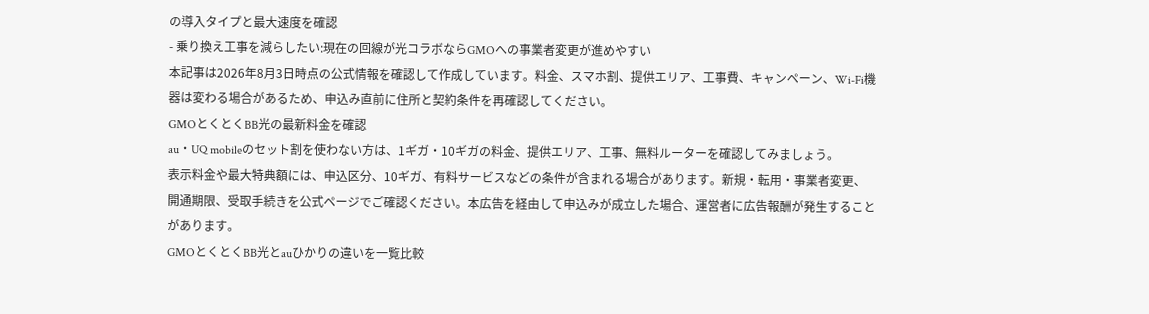の導入タイプと最大速度を確認
- 乗り換え工事を減らしたい:現在の回線が光コラボならGMOへの事業者変更が進めやすい
本記事は2026年8月3日時点の公式情報を確認して作成しています。料金、スマホ割、提供エリア、工事費、キャンペーン、Wi-Fi機器は変わる場合があるため、申込み直前に住所と契約条件を再確認してください。
GMOとくとくBB光の最新料金を確認
au・UQ mobileのセット割を使わない方は、1ギガ・10ギガの料金、提供エリア、工事、無料ルーターを確認してみましょう。
表示料金や最大特典額には、申込区分、10ギガ、有料サービスなどの条件が含まれる場合があります。新規・転用・事業者変更、開通期限、受取手続きを公式ページでご確認ください。本広告を経由して申込みが成立した場合、運営者に広告報酬が発生することがあります。
GMOとくとくBB光とauひかりの違いを一覧比較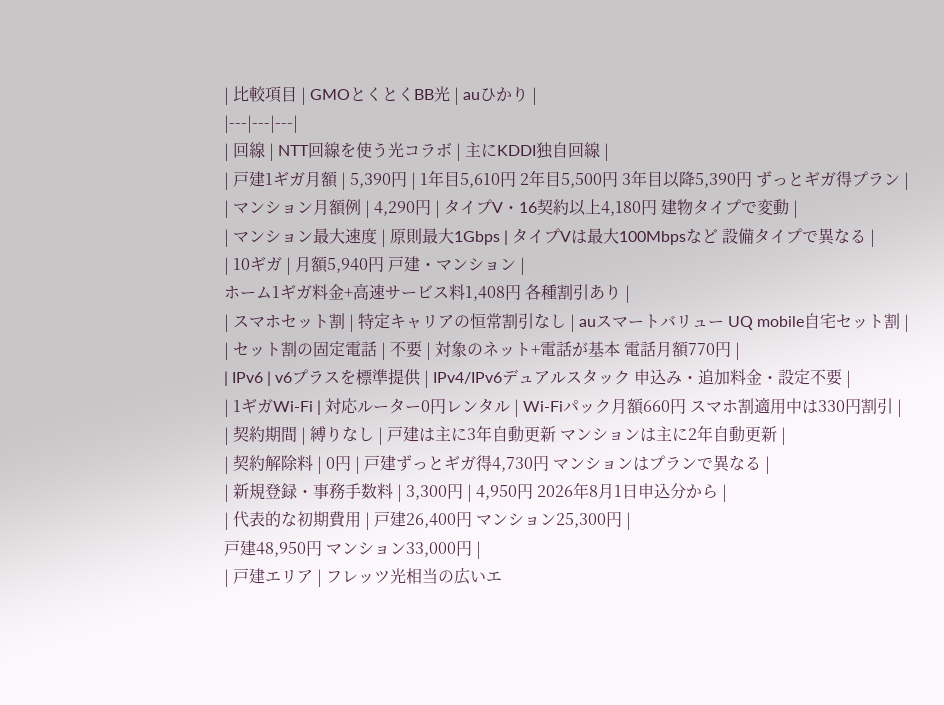| 比較項目 | GMOとくとくBB光 | auひかり |
|---|---|---|
| 回線 | NTT回線を使う光コラボ | 主にKDDI独自回線 |
| 戸建1ギガ月額 | 5,390円 | 1年目5,610円 2年目5,500円 3年目以降5,390円 ずっとギガ得プラン |
| マンション月額例 | 4,290円 | タイプV・16契約以上4,180円 建物タイプで変動 |
| マンション最大速度 | 原則最大1Gbps | タイプVは最大100Mbpsなど 設備タイプで異なる |
| 10ギガ | 月額5,940円 戸建・マンション |
ホーム1ギガ料金+高速サービス料1,408円 各種割引あり |
| スマホセット割 | 特定キャリアの恒常割引なし | auスマートバリュー UQ mobile自宅セット割 |
| セット割の固定電話 | 不要 | 対象のネット+電話が基本 電話月額770円 |
| IPv6 | v6プラスを標準提供 | IPv4/IPv6デュアルスタック 申込み・追加料金・設定不要 |
| 1ギガWi-Fi | 対応ルーター0円レンタル | Wi-Fiパック月額660円 スマホ割適用中は330円割引 |
| 契約期間 | 縛りなし | 戸建は主に3年自動更新 マンションは主に2年自動更新 |
| 契約解除料 | 0円 | 戸建ずっとギガ得4,730円 マンションはプランで異なる |
| 新規登録・事務手数料 | 3,300円 | 4,950円 2026年8月1日申込分から |
| 代表的な初期費用 | 戸建26,400円 マンション25,300円 |
戸建48,950円 マンション33,000円 |
| 戸建エリア | フレッツ光相当の広いエ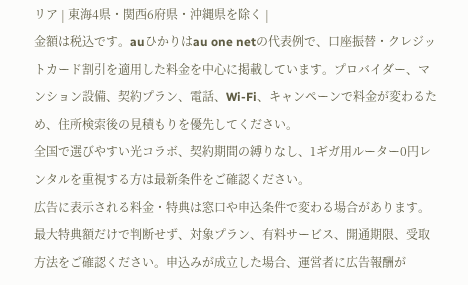リア | 東海4県・関西6府県・沖縄県を除く |
金額は税込です。auひかりはau one netの代表例で、口座振替・クレジットカード割引を適用した料金を中心に掲載しています。プロバイダー、マンション設備、契約プラン、電話、Wi-Fi、キャンペーンで料金が変わるため、住所検索後の見積もりを優先してください。
全国で選びやすい光コラボ、契約期間の縛りなし、1ギガ用ルーター0円レンタルを重視する方は最新条件をご確認ください。
広告に表示される料金・特典は窓口や申込条件で変わる場合があります。最大特典額だけで判断せず、対象プラン、有料サービス、開通期限、受取方法をご確認ください。申込みが成立した場合、運営者に広告報酬が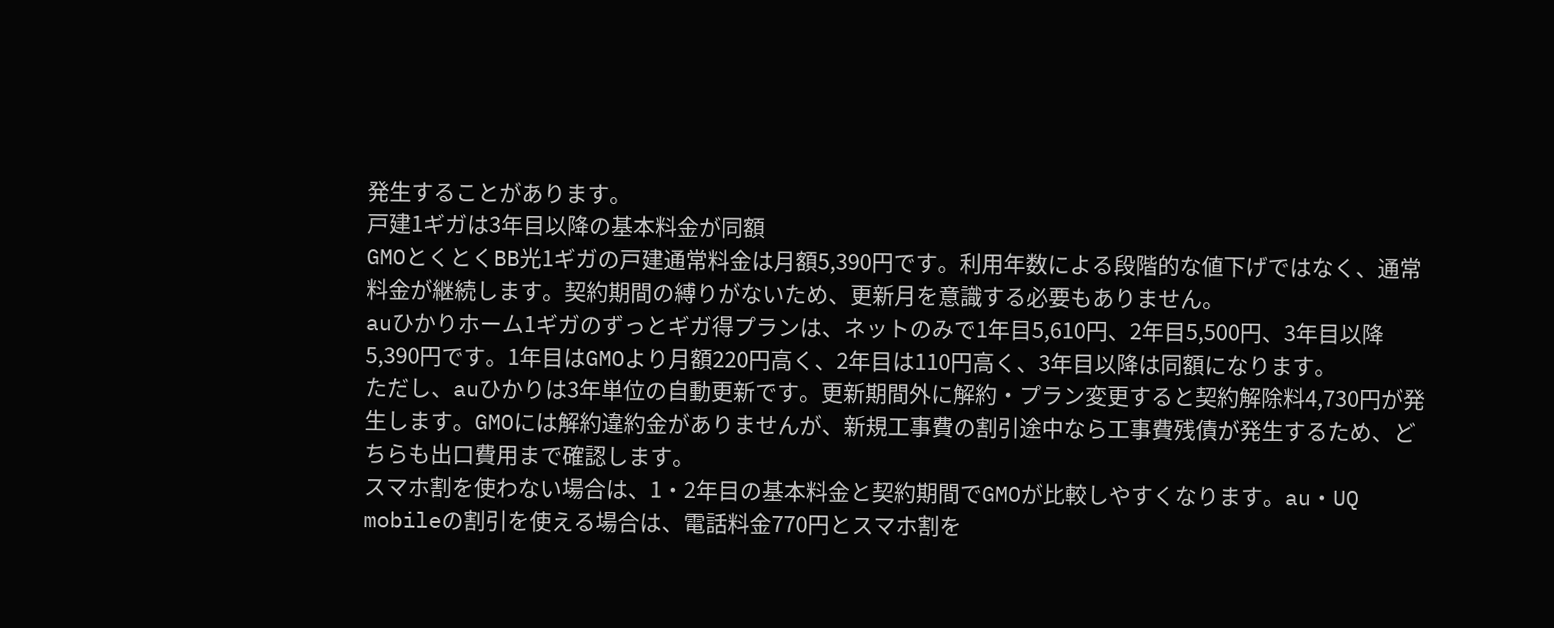発生することがあります。
戸建1ギガは3年目以降の基本料金が同額
GMOとくとくBB光1ギガの戸建通常料金は月額5,390円です。利用年数による段階的な値下げではなく、通常料金が継続します。契約期間の縛りがないため、更新月を意識する必要もありません。
auひかりホーム1ギガのずっとギガ得プランは、ネットのみで1年目5,610円、2年目5,500円、3年目以降5,390円です。1年目はGMOより月額220円高く、2年目は110円高く、3年目以降は同額になります。
ただし、auひかりは3年単位の自動更新です。更新期間外に解約・プラン変更すると契約解除料4,730円が発生します。GMOには解約違約金がありませんが、新規工事費の割引途中なら工事費残債が発生するため、どちらも出口費用まで確認します。
スマホ割を使わない場合は、1・2年目の基本料金と契約期間でGMOが比較しやすくなります。au・UQ mobileの割引を使える場合は、電話料金770円とスマホ割を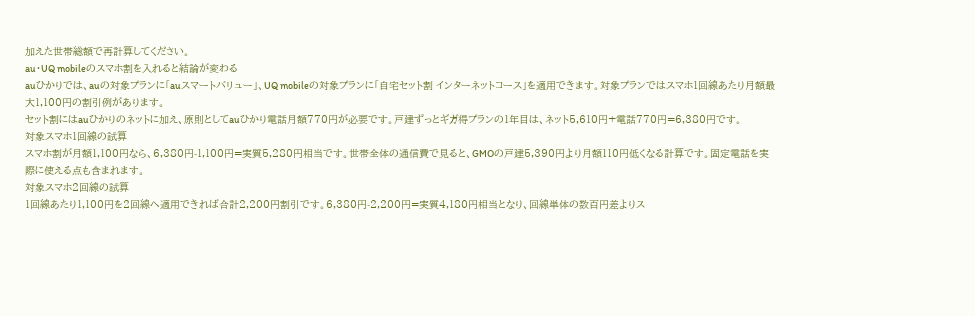加えた世帯総額で再計算してください。
au・UQ mobileのスマホ割を入れると結論が変わる
auひかりでは、auの対象プランに「auスマートバリュー」、UQ mobileの対象プランに「自宅セット割 インターネットコース」を適用できます。対象プランではスマホ1回線あたり月額最大1,100円の割引例があります。
セット割にはauひかりのネットに加え、原則としてauひかり電話月額770円が必要です。戸建ずっとギガ得プランの1年目は、ネット5,610円+電話770円=6,380円です。
対象スマホ1回線の試算
スマホ割が月額1,100円なら、6,380円-1,100円=実質5,280円相当です。世帯全体の通信費で見ると、GMOの戸建5,390円より月額110円低くなる計算です。固定電話を実際に使える点も含まれます。
対象スマホ2回線の試算
1回線あたり1,100円を2回線へ適用できれば合計2,200円割引です。6,380円-2,200円=実質4,180円相当となり、回線単体の数百円差よりス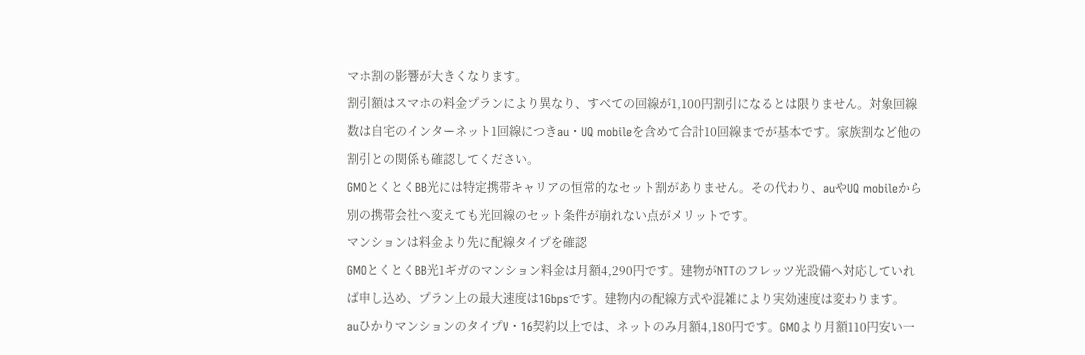マホ割の影響が大きくなります。
割引額はスマホの料金プランにより異なり、すべての回線が1,100円割引になるとは限りません。対象回線数は自宅のインターネット1回線につきau・UQ mobileを含めて合計10回線までが基本です。家族割など他の割引との関係も確認してください。
GMOとくとくBB光には特定携帯キャリアの恒常的なセット割がありません。その代わり、auやUQ mobileから別の携帯会社へ変えても光回線のセット条件が崩れない点がメリットです。
マンションは料金より先に配線タイプを確認
GMOとくとくBB光1ギガのマンション料金は月額4,290円です。建物がNTTのフレッツ光設備へ対応していれば申し込め、プラン上の最大速度は1Gbpsです。建物内の配線方式や混雑により実効速度は変わります。
auひかりマンションのタイプV・16契約以上では、ネットのみ月額4,180円です。GMOより月額110円安い一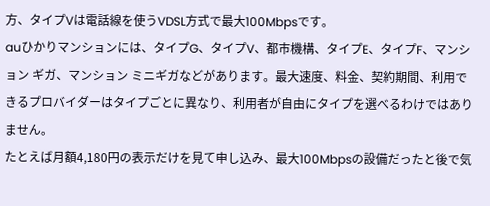方、タイプVは電話線を使うVDSL方式で最大100Mbpsです。
auひかりマンションには、タイプG、タイプV、都市機構、タイプE、タイプF、マンション ギガ、マンション ミニギガなどがあります。最大速度、料金、契約期間、利用できるプロバイダーはタイプごとに異なり、利用者が自由にタイプを選べるわけではありません。
たとえば月額4,180円の表示だけを見て申し込み、最大100Mbpsの設備だったと後で気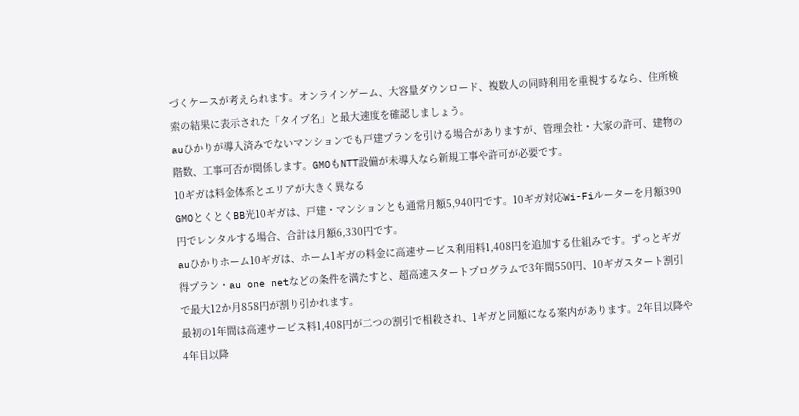づくケースが考えられます。オンラインゲーム、大容量ダウンロード、複数人の同時利用を重視するなら、住所検索の結果に表示された「タイプ名」と最大速度を確認しましょう。
auひかりが導入済みでないマンションでも戸建プランを引ける場合がありますが、管理会社・大家の許可、建物の階数、工事可否が関係します。GMOもNTT設備が未導入なら新規工事や許可が必要です。
10ギガは料金体系とエリアが大きく異なる
GMOとくとくBB光10ギガは、戸建・マンションとも通常月額5,940円です。10ギガ対応Wi-Fiルーターを月額390円でレンタルする場合、合計は月額6,330円です。
auひかりホーム10ギガは、ホーム1ギガの料金に高速サービス利用料1,408円を追加する仕組みです。ずっとギガ得プラン・au one netなどの条件を満たすと、超高速スタートプログラムで3年間550円、10ギガスタート割引で最大12か月858円が割り引かれます。
最初の1年間は高速サービス料1,408円が二つの割引で相殺され、1ギガと同額になる案内があります。2年目以降や4年目以降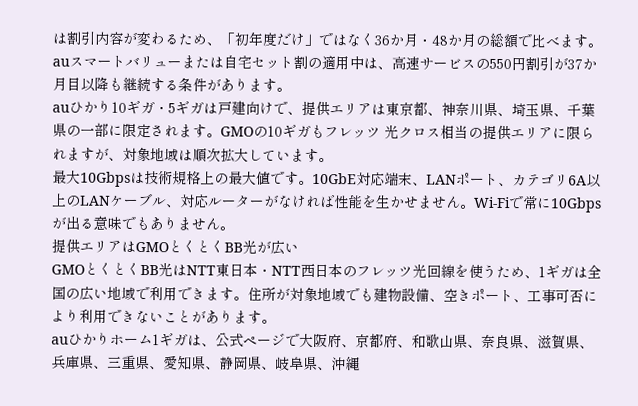は割引内容が変わるため、「初年度だけ」ではなく36か月・48か月の総額で比べます。auスマートバリューまたは自宅セット割の適用中は、高速サービスの550円割引が37か月目以降も継続する条件があります。
auひかり10ギガ・5ギガは戸建向けで、提供エリアは東京都、神奈川県、埼玉県、千葉県の一部に限定されます。GMOの10ギガもフレッツ 光クロス相当の提供エリアに限られますが、対象地域は順次拡大しています。
最大10Gbpsは技術規格上の最大値です。10GbE対応端末、LANポート、カテゴリ6A以上のLANケーブル、対応ルーターがなければ性能を生かせません。Wi-Fiで常に10Gbpsが出る意味でもありません。
提供エリアはGMOとくとくBB光が広い
GMOとくとくBB光はNTT東日本・NTT西日本のフレッツ光回線を使うため、1ギガは全国の広い地域で利用できます。住所が対象地域でも建物設備、空きポート、工事可否により利用できないことがあります。
auひかりホーム1ギガは、公式ページで大阪府、京都府、和歌山県、奈良県、滋賀県、兵庫県、三重県、愛知県、静岡県、岐阜県、沖縄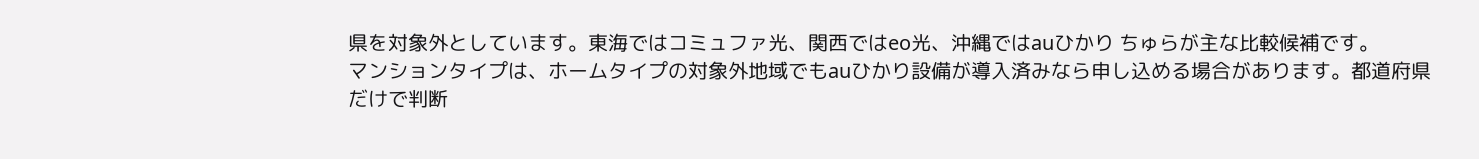県を対象外としています。東海ではコミュファ光、関西ではeo光、沖縄ではauひかり ちゅらが主な比較候補です。
マンションタイプは、ホームタイプの対象外地域でもauひかり設備が導入済みなら申し込める場合があります。都道府県だけで判断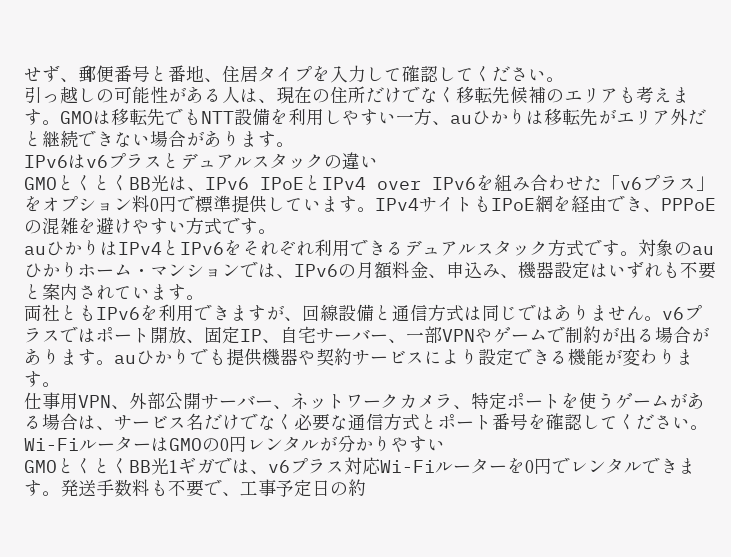せず、郵便番号と番地、住居タイプを入力して確認してください。
引っ越しの可能性がある人は、現在の住所だけでなく移転先候補のエリアも考えます。GMOは移転先でもNTT設備を利用しやすい一方、auひかりは移転先がエリア外だと継続できない場合があります。
IPv6はv6プラスとデュアルスタックの違い
GMOとくとくBB光は、IPv6 IPoEとIPv4 over IPv6を組み合わせた「v6プラス」をオプション料0円で標準提供しています。IPv4サイトもIPoE網を経由でき、PPPoEの混雑を避けやすい方式です。
auひかりはIPv4とIPv6をそれぞれ利用できるデュアルスタック方式です。対象のauひかりホーム・マンションでは、IPv6の月額料金、申込み、機器設定はいずれも不要と案内されています。
両社ともIPv6を利用できますが、回線設備と通信方式は同じではありません。v6プラスではポート開放、固定IP、自宅サーバー、一部VPNやゲームで制約が出る場合があります。auひかりでも提供機器や契約サービスにより設定できる機能が変わります。
仕事用VPN、外部公開サーバー、ネットワークカメラ、特定ポートを使うゲームがある場合は、サービス名だけでなく必要な通信方式とポート番号を確認してください。
Wi-FiルーターはGMOの0円レンタルが分かりやすい
GMOとくとくBB光1ギガでは、v6プラス対応Wi-Fiルーターを0円でレンタルできます。発送手数料も不要で、工事予定日の約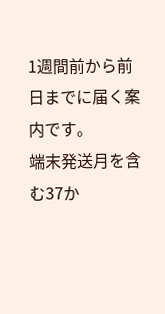1週間前から前日までに届く案内です。
端末発送月を含む37か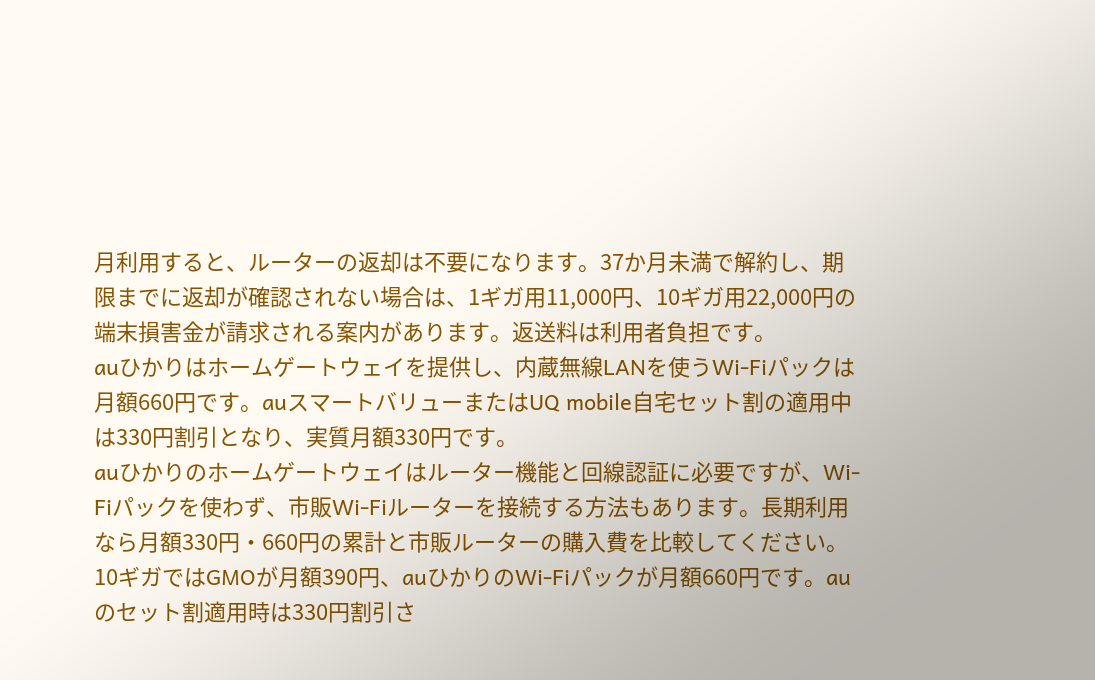月利用すると、ルーターの返却は不要になります。37か月未満で解約し、期限までに返却が確認されない場合は、1ギガ用11,000円、10ギガ用22,000円の端末損害金が請求される案内があります。返送料は利用者負担です。
auひかりはホームゲートウェイを提供し、内蔵無線LANを使うWi-Fiパックは月額660円です。auスマートバリューまたはUQ mobile自宅セット割の適用中は330円割引となり、実質月額330円です。
auひかりのホームゲートウェイはルーター機能と回線認証に必要ですが、Wi-Fiパックを使わず、市販Wi-Fiルーターを接続する方法もあります。長期利用なら月額330円・660円の累計と市販ルーターの購入費を比較してください。
10ギガではGMOが月額390円、auひかりのWi-Fiパックが月額660円です。auのセット割適用時は330円割引さ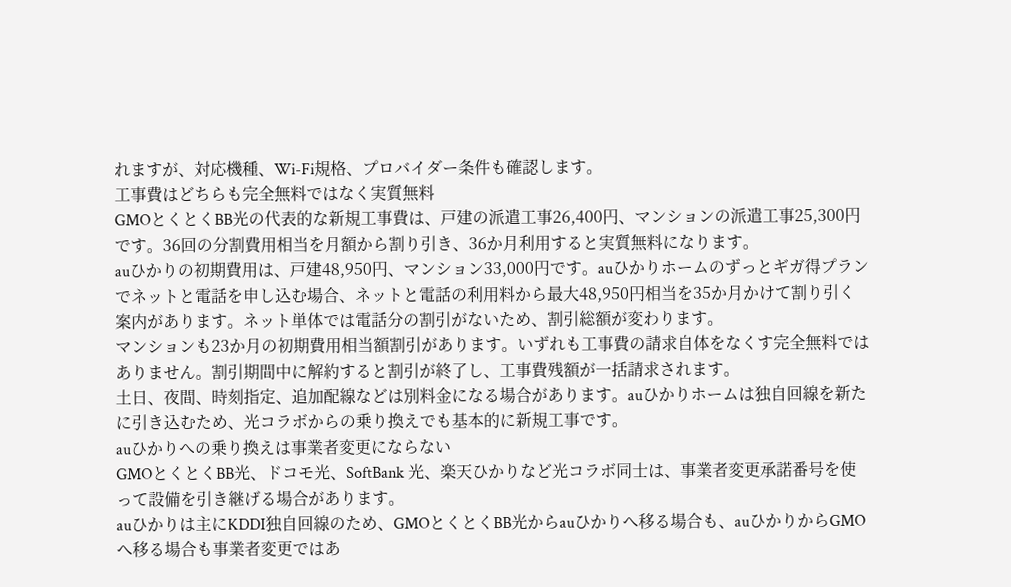れますが、対応機種、Wi-Fi規格、プロバイダー条件も確認します。
工事費はどちらも完全無料ではなく実質無料
GMOとくとくBB光の代表的な新規工事費は、戸建の派遣工事26,400円、マンションの派遣工事25,300円です。36回の分割費用相当を月額から割り引き、36か月利用すると実質無料になります。
auひかりの初期費用は、戸建48,950円、マンション33,000円です。auひかりホームのずっとギガ得プランでネットと電話を申し込む場合、ネットと電話の利用料から最大48,950円相当を35か月かけて割り引く案内があります。ネット単体では電話分の割引がないため、割引総額が変わります。
マンションも23か月の初期費用相当額割引があります。いずれも工事費の請求自体をなくす完全無料ではありません。割引期間中に解約すると割引が終了し、工事費残額が一括請求されます。
土日、夜間、時刻指定、追加配線などは別料金になる場合があります。auひかりホームは独自回線を新たに引き込むため、光コラボからの乗り換えでも基本的に新規工事です。
auひかりへの乗り換えは事業者変更にならない
GMOとくとくBB光、ドコモ光、SoftBank 光、楽天ひかりなど光コラボ同士は、事業者変更承諾番号を使って設備を引き継げる場合があります。
auひかりは主にKDDI独自回線のため、GMOとくとくBB光からauひかりへ移る場合も、auひかりからGMOへ移る場合も事業者変更ではあ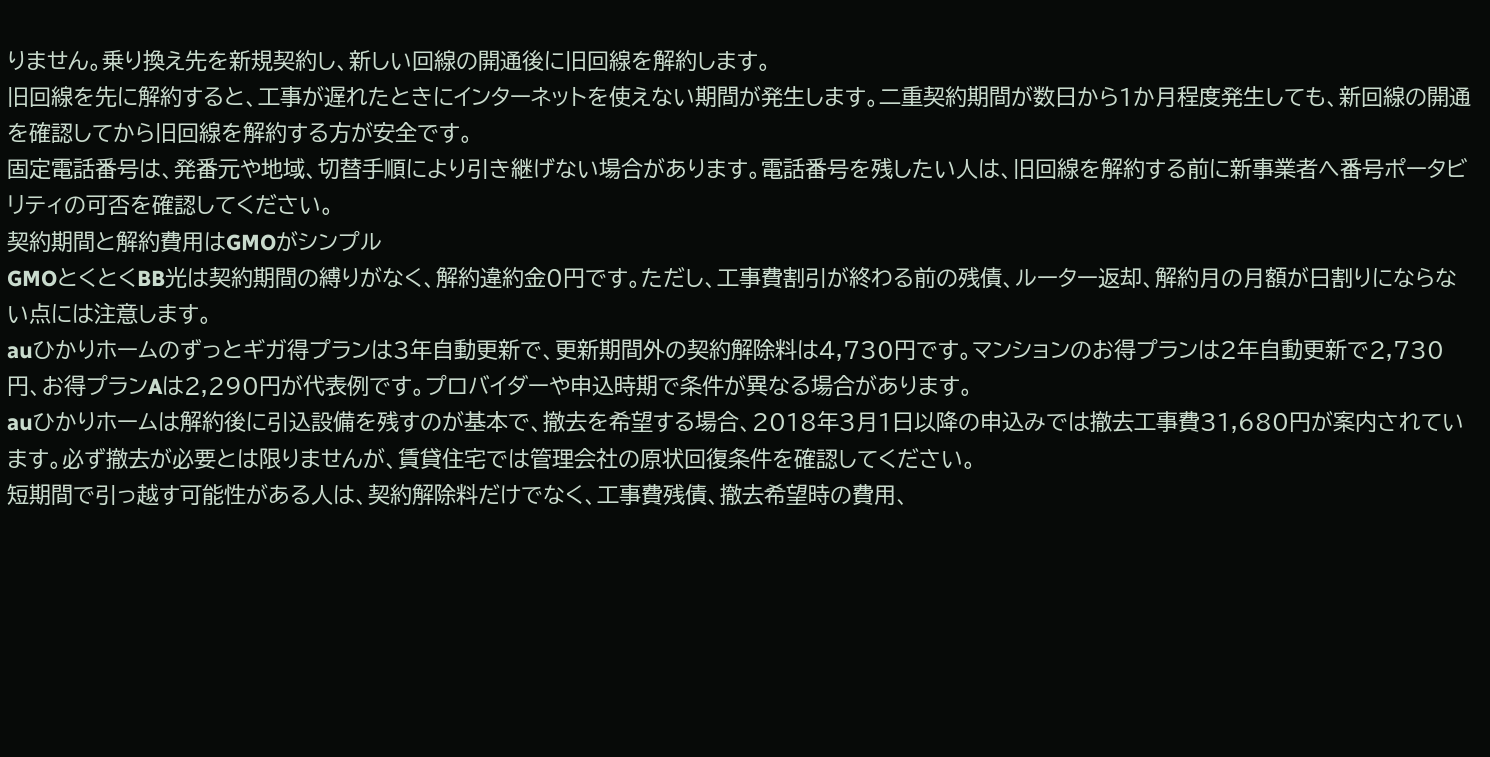りません。乗り換え先を新規契約し、新しい回線の開通後に旧回線を解約します。
旧回線を先に解約すると、工事が遅れたときにインターネットを使えない期間が発生します。二重契約期間が数日から1か月程度発生しても、新回線の開通を確認してから旧回線を解約する方が安全です。
固定電話番号は、発番元や地域、切替手順により引き継げない場合があります。電話番号を残したい人は、旧回線を解約する前に新事業者へ番号ポータビリティの可否を確認してください。
契約期間と解約費用はGMOがシンプル
GMOとくとくBB光は契約期間の縛りがなく、解約違約金0円です。ただし、工事費割引が終わる前の残債、ルーター返却、解約月の月額が日割りにならない点には注意します。
auひかりホームのずっとギガ得プランは3年自動更新で、更新期間外の契約解除料は4,730円です。マンションのお得プランは2年自動更新で2,730円、お得プランAは2,290円が代表例です。プロバイダーや申込時期で条件が異なる場合があります。
auひかりホームは解約後に引込設備を残すのが基本で、撤去を希望する場合、2018年3月1日以降の申込みでは撤去工事費31,680円が案内されています。必ず撤去が必要とは限りませんが、賃貸住宅では管理会社の原状回復条件を確認してください。
短期間で引っ越す可能性がある人は、契約解除料だけでなく、工事費残債、撤去希望時の費用、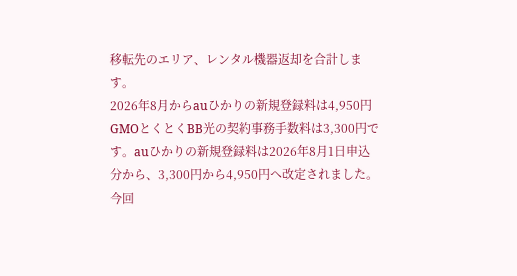移転先のエリア、レンタル機器返却を合計します。
2026年8月からauひかりの新規登録料は4,950円
GMOとくとくBB光の契約事務手数料は3,300円です。auひかりの新規登録料は2026年8月1日申込分から、3,300円から4,950円へ改定されました。今回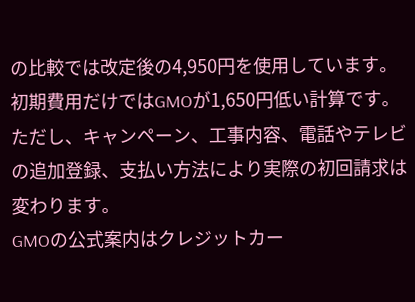の比較では改定後の4,950円を使用しています。
初期費用だけではGMOが1,650円低い計算です。ただし、キャンペーン、工事内容、電話やテレビの追加登録、支払い方法により実際の初回請求は変わります。
GMOの公式案内はクレジットカー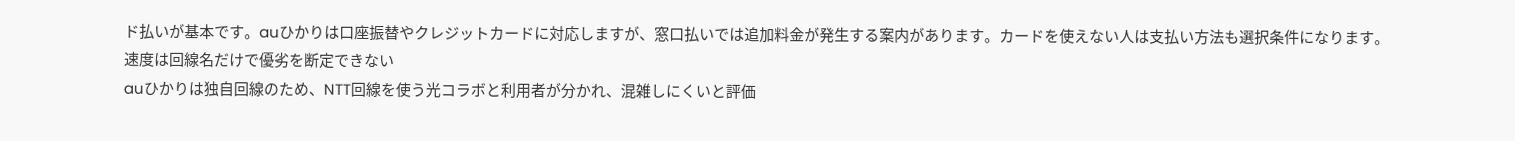ド払いが基本です。auひかりは口座振替やクレジットカードに対応しますが、窓口払いでは追加料金が発生する案内があります。カードを使えない人は支払い方法も選択条件になります。
速度は回線名だけで優劣を断定できない
auひかりは独自回線のため、NTT回線を使う光コラボと利用者が分かれ、混雑しにくいと評価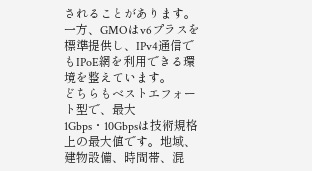されることがあります。一方、GMOはv6プラスを標準提供し、IPv4通信でもIPoE網を利用できる環境を整えています。
どちらもベストエフォート型で、最大1Gbps・10Gbpsは技術規格上の最大値です。地域、建物設備、時間帯、混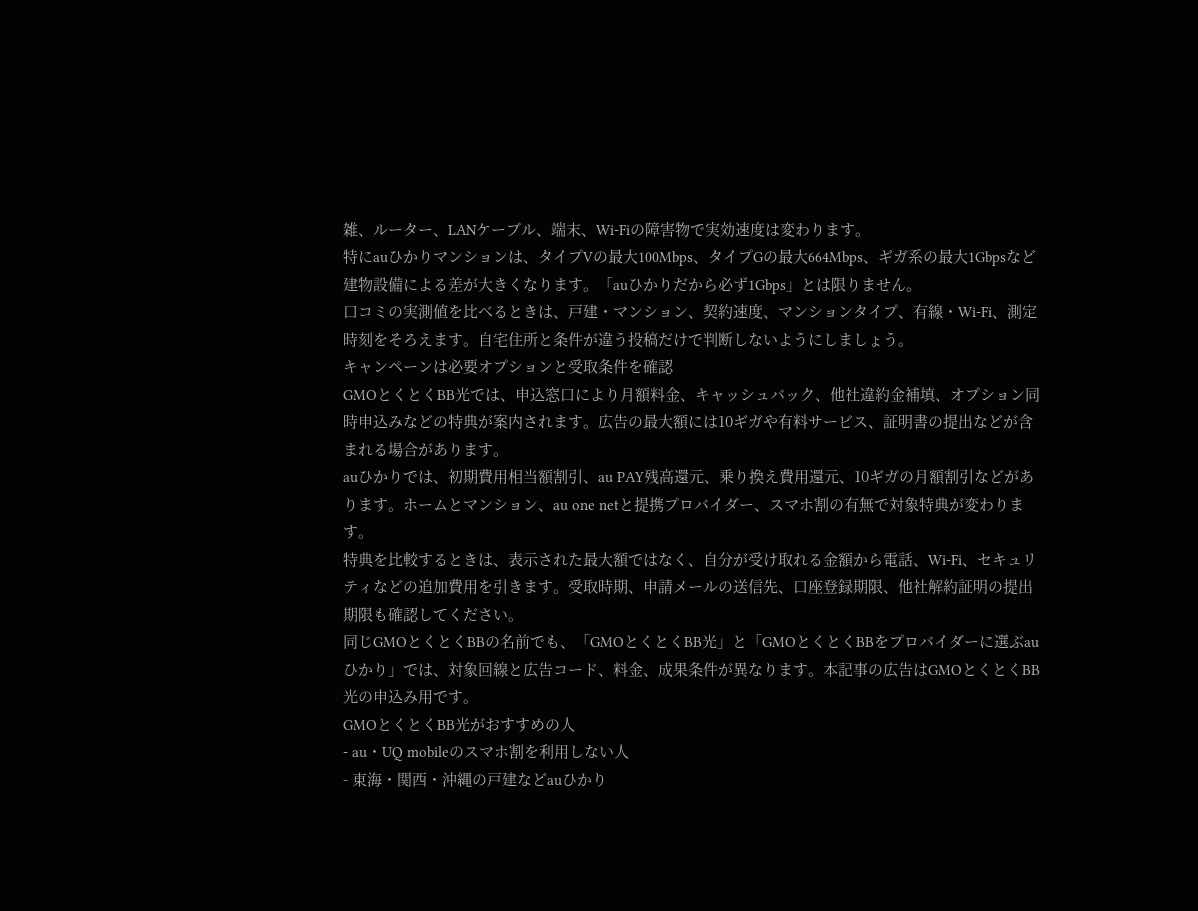雑、ルーター、LANケーブル、端末、Wi-Fiの障害物で実効速度は変わります。
特にauひかりマンションは、タイプVの最大100Mbps、タイプGの最大664Mbps、ギガ系の最大1Gbpsなど建物設備による差が大きくなります。「auひかりだから必ず1Gbps」とは限りません。
口コミの実測値を比べるときは、戸建・マンション、契約速度、マンションタイプ、有線・Wi-Fi、測定時刻をそろえます。自宅住所と条件が違う投稿だけで判断しないようにしましょう。
キャンペーンは必要オプションと受取条件を確認
GMOとくとくBB光では、申込窓口により月額料金、キャッシュバック、他社違約金補填、オプション同時申込みなどの特典が案内されます。広告の最大額には10ギガや有料サービス、証明書の提出などが含まれる場合があります。
auひかりでは、初期費用相当額割引、au PAY残高還元、乗り換え費用還元、10ギガの月額割引などがあります。ホームとマンション、au one netと提携プロバイダー、スマホ割の有無で対象特典が変わります。
特典を比較するときは、表示された最大額ではなく、自分が受け取れる金額から電話、Wi-Fi、セキュリティなどの追加費用を引きます。受取時期、申請メールの送信先、口座登録期限、他社解約証明の提出期限も確認してください。
同じGMOとくとくBBの名前でも、「GMOとくとくBB光」と「GMOとくとくBBをプロバイダーに選ぶauひかり」では、対象回線と広告コード、料金、成果条件が異なります。本記事の広告はGMOとくとくBB光の申込み用です。
GMOとくとくBB光がおすすめの人
- au・UQ mobileのスマホ割を利用しない人
- 東海・関西・沖縄の戸建などauひかり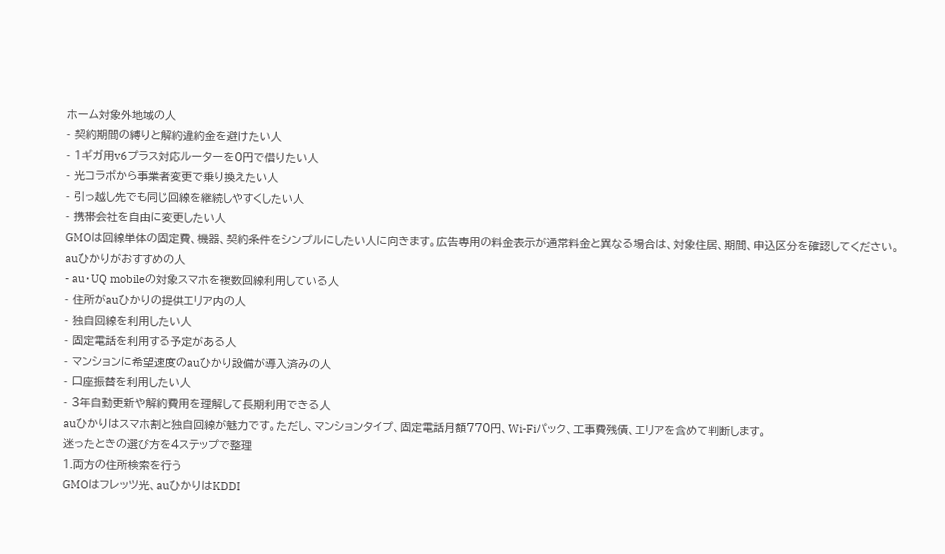ホーム対象外地域の人
- 契約期間の縛りと解約違約金を避けたい人
- 1ギガ用v6プラス対応ルーターを0円で借りたい人
- 光コラボから事業者変更で乗り換えたい人
- 引っ越し先でも同じ回線を継続しやすくしたい人
- 携帯会社を自由に変更したい人
GMOは回線単体の固定費、機器、契約条件をシンプルにしたい人に向きます。広告専用の料金表示が通常料金と異なる場合は、対象住居、期間、申込区分を確認してください。
auひかりがおすすめの人
- au・UQ mobileの対象スマホを複数回線利用している人
- 住所がauひかりの提供エリア内の人
- 独自回線を利用したい人
- 固定電話を利用する予定がある人
- マンションに希望速度のauひかり設備が導入済みの人
- 口座振替を利用したい人
- 3年自動更新や解約費用を理解して長期利用できる人
auひかりはスマホ割と独自回線が魅力です。ただし、マンションタイプ、固定電話月額770円、Wi-Fiパック、工事費残債、エリアを含めて判断します。
迷ったときの選び方を4ステップで整理
1.両方の住所検索を行う
GMOはフレッツ光、auひかりはKDDI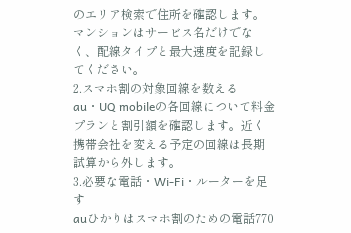のエリア検索で住所を確認します。マンションはサービス名だけでなく、配線タイプと最大速度を記録してください。
2.スマホ割の対象回線を数える
au・UQ mobileの各回線について料金プランと割引額を確認します。近く携帯会社を変える予定の回線は長期試算から外します。
3.必要な電話・Wi-Fi・ルーターを足す
auひかりはスマホ割のための電話770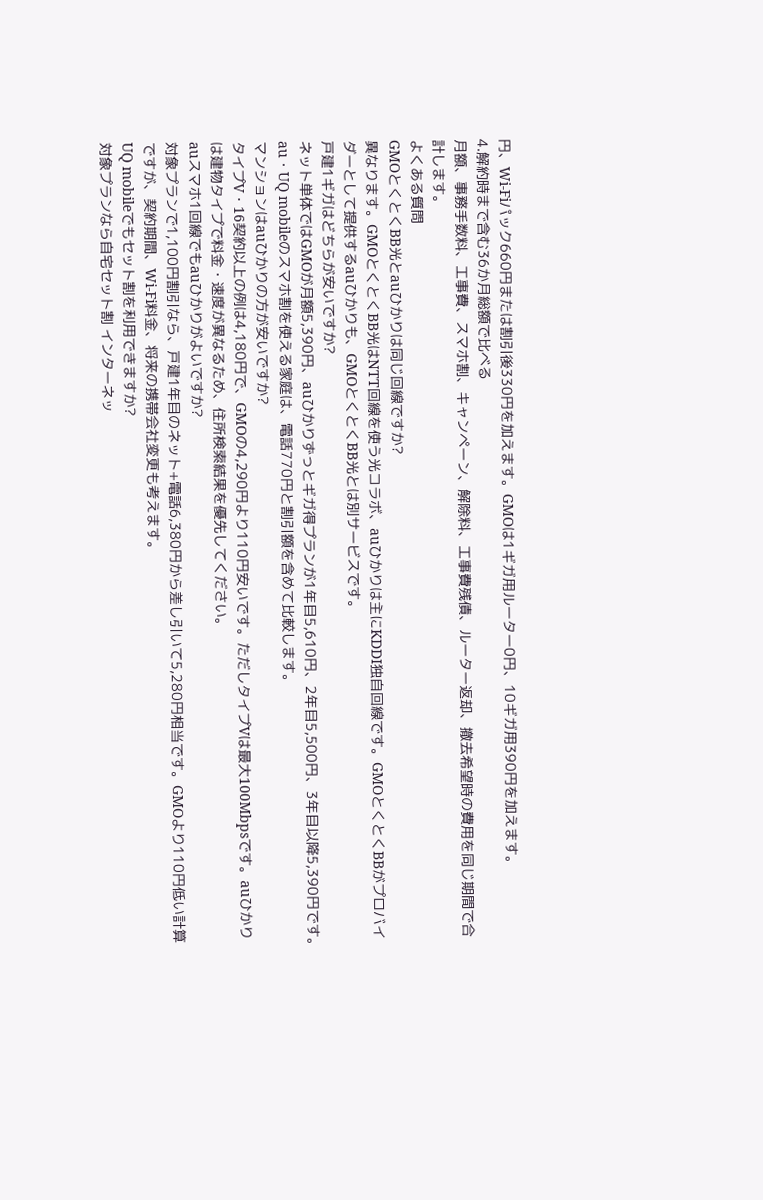円、Wi-Fiパック660円または割引後330円を加えます。GMOは1ギガ用ルーター0円、10ギガ用390円を加えます。
4.解約時まで含む36か月総額で比べる
月額、事務手数料、工事費、スマホ割、キャンペーン、解除料、工事費残債、ルーター返却、撤去希望時の費用を同じ期間で合計します。
よくある質問
GMOとくとくBB光とauひかりは同じ回線ですか?
異なります。GMOとくとくBB光はNTT回線を使う光コラボ、auひかりは主にKDDI独自回線です。GMOとくとくBBがプロバイダーとして提供するauひかりも、GMOとくとくBB光とは別サービスです。
戸建1ギガはどちらが安いですか?
ネット単体ではGMOが月額5,390円、auひかりずっとギガ得プランが1年目5,610円、2年目5,500円、3年目以降5,390円です。au・UQ mobileのスマホ割を使える家庭は、電話770円と割引額を含めて比較します。
マンションはauひかりの方が安いですか?
タイプV・16契約以上の例は4,180円で、GMOの4,290円より110円安いです。ただしタイプVは最大100Mbpsです。auひかりは建物タイプで料金・速度が異なるため、住所検索結果を優先してください。
auスマホ1回線でもauひかりがよいですか?
対象プランで1,100円割引なら、戸建1年目のネット+電話6,380円から差し引いて5,280円相当です。GMOより110円低い計算ですが、契約期間、Wi-Fi料金、将来の携帯会社変更も考えます。
UQ mobileでもセット割を利用できますか?
対象プランなら自宅セット割 インターネッ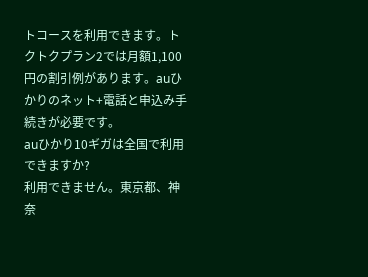トコースを利用できます。トクトクプラン2では月額1,100円の割引例があります。auひかりのネット+電話と申込み手続きが必要です。
auひかり10ギガは全国で利用できますか?
利用できません。東京都、神奈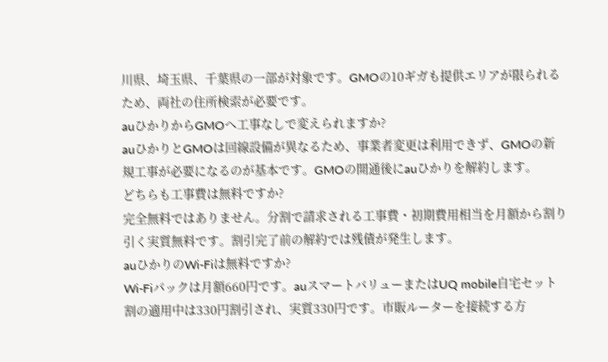川県、埼玉県、千葉県の一部が対象です。GMOの10ギガも提供エリアが限られるため、両社の住所検索が必要です。
auひかりからGMOへ工事なしで変えられますか?
auひかりとGMOは回線設備が異なるため、事業者変更は利用できず、GMOの新規工事が必要になるのが基本です。GMOの開通後にauひかりを解約します。
どちらも工事費は無料ですか?
完全無料ではありません。分割で請求される工事費・初期費用相当を月額から割り引く実質無料です。割引完了前の解約では残債が発生します。
auひかりのWi-Fiは無料ですか?
Wi-Fiパックは月額660円です。auスマートバリューまたはUQ mobile自宅セット割の適用中は330円割引され、実質330円です。市販ルーターを接続する方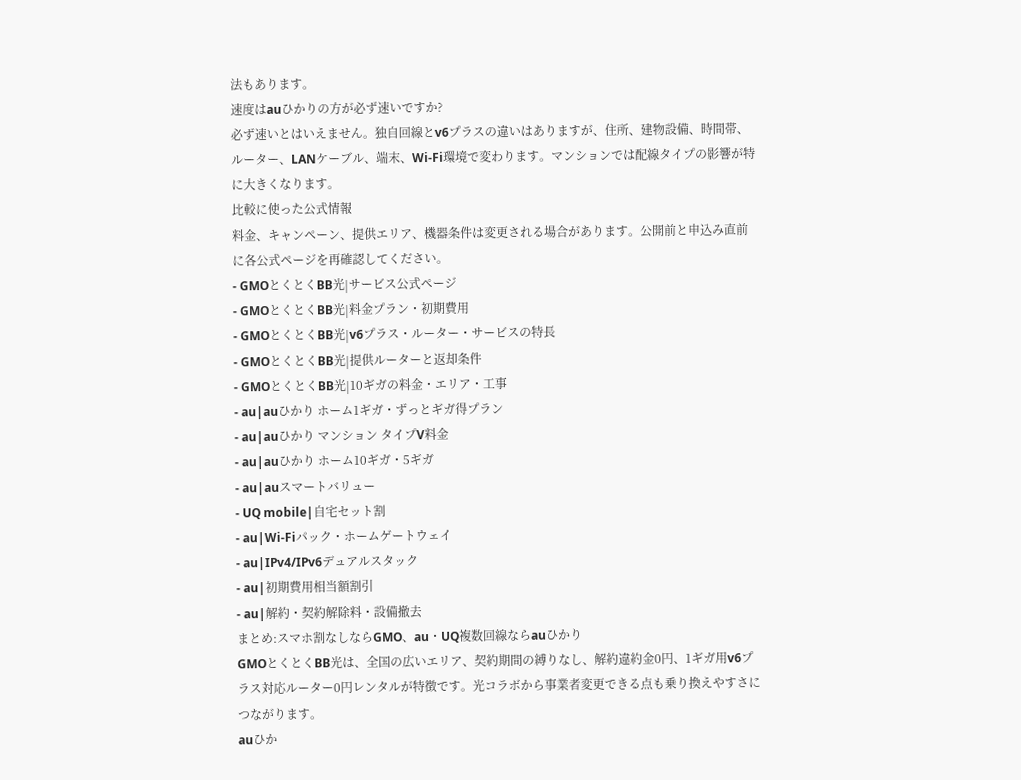法もあります。
速度はauひかりの方が必ず速いですか?
必ず速いとはいえません。独自回線とv6プラスの違いはありますが、住所、建物設備、時間帯、ルーター、LANケーブル、端末、Wi-Fi環境で変わります。マンションでは配線タイプの影響が特に大きくなります。
比較に使った公式情報
料金、キャンペーン、提供エリア、機器条件は変更される場合があります。公開前と申込み直前に各公式ページを再確認してください。
- GMOとくとくBB光|サービス公式ページ
- GMOとくとくBB光|料金プラン・初期費用
- GMOとくとくBB光|v6プラス・ルーター・サービスの特長
- GMOとくとくBB光|提供ルーターと返却条件
- GMOとくとくBB光|10ギガの料金・エリア・工事
- au|auひかり ホーム1ギガ・ずっとギガ得プラン
- au|auひかり マンション タイプV料金
- au|auひかり ホーム10ギガ・5ギガ
- au|auスマートバリュー
- UQ mobile|自宅セット割
- au|Wi-Fiパック・ホームゲートウェイ
- au|IPv4/IPv6デュアルスタック
- au|初期費用相当額割引
- au|解約・契約解除料・設備撤去
まとめ:スマホ割なしならGMO、au・UQ複数回線ならauひかり
GMOとくとくBB光は、全国の広いエリア、契約期間の縛りなし、解約違約金0円、1ギガ用v6プラス対応ルーター0円レンタルが特徴です。光コラボから事業者変更できる点も乗り換えやすさにつながります。
auひか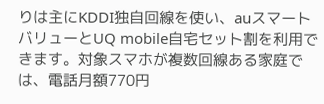りは主にKDDI独自回線を使い、auスマートバリューとUQ mobile自宅セット割を利用できます。対象スマホが複数回線ある家庭では、電話月額770円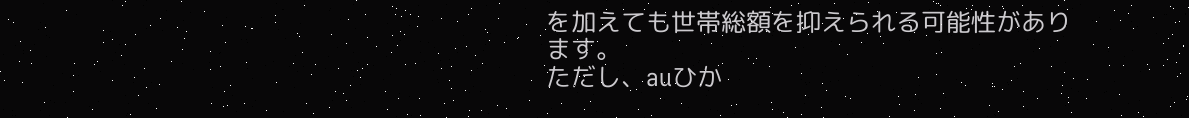を加えても世帯総額を抑えられる可能性があります。
ただし、auひか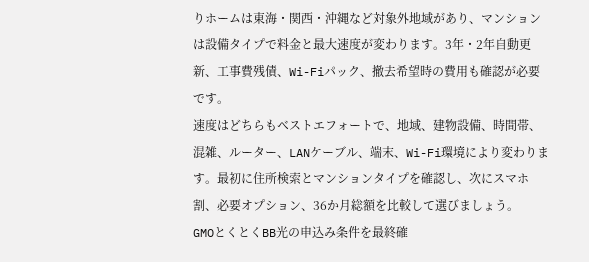りホームは東海・関西・沖縄など対象外地域があり、マンションは設備タイプで料金と最大速度が変わります。3年・2年自動更新、工事費残債、Wi-Fiパック、撤去希望時の費用も確認が必要です。
速度はどちらもベストエフォートで、地域、建物設備、時間帯、混雑、ルーター、LANケーブル、端末、Wi-Fi環境により変わります。最初に住所検索とマンションタイプを確認し、次にスマホ割、必要オプション、36か月総額を比較して選びましょう。
GMOとくとくBB光の申込み条件を最終確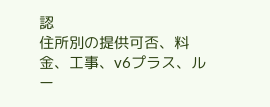認
住所別の提供可否、料金、工事、v6プラス、ルー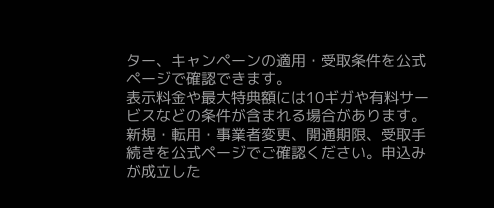ター、キャンペーンの適用・受取条件を公式ページで確認できます。
表示料金や最大特典額には10ギガや有料サービスなどの条件が含まれる場合があります。新規・転用・事業者変更、開通期限、受取手続きを公式ページでご確認ください。申込みが成立した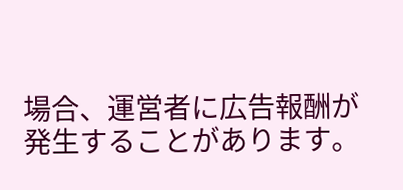場合、運営者に広告報酬が発生することがあります。